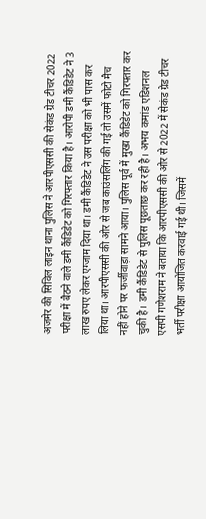अजमेर की सिविल लाइन थाना पुलिस ने आरपीएससी की सेकंड ग्रेड टीचर 2022 परीक्षा में बैठने वाले डमी कैंडिडेट को गिरफ्तार किया है। आरोपी डमी कैंडिडेट ने 3 लाख रुपए लेकर एग्जाम दिया था। डमी कैंडिडेट ने उस परीक्षा को भी पास कर लिया था। आरपीएससी की ओर से जब काउंसलिंग की गई तो उसमें फोटो मैच नहीं होने पर फर्जीवाड़ा सामने आया। पुलिस पूर्व में मुख्य कैंडिडेट को गिरफ्तार कर चुकी है। डमी कैंडिडेट से पुलिस पूछताछ कर रही है। अभय कमांड एडिशनल एसपी गणेशराम ने बताया कि आरपीएससी की ओर से 2022 में सेकंड ग्रेड टीचर भर्ती परीक्षा आयोजित करवाई गई थी। जिसमें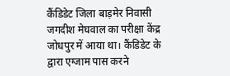कैंडिडेट जिला बाड़मेर निवासी जगदीश मेघवाल का परीक्षा केंद्र जोधपुर में आया था। कैंडिडेट के द्वारा एग्जाम पास करने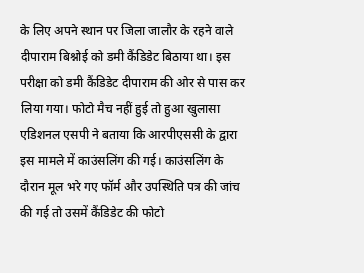के लिए अपने स्थान पर जिला जालौर के रहने वाले दीपाराम बिश्नोई को डमी कैंडिडेट बिठाया था। इस परीक्षा को डमी कैंडिडेट दीपाराम की ओर से पास कर लिया गया। फोटो मैच नहीं हुई तो हुआ खुलासा एडिशनल एसपी ने बताया कि आरपीएससी के द्वारा इस मामले में काउंसलिंग की गई। काउंसलिंग के दौरान मूल भरे गए फॉर्म और उपस्थिति पत्र की जांच की गई तो उसमें कैंडिडेट की फोटो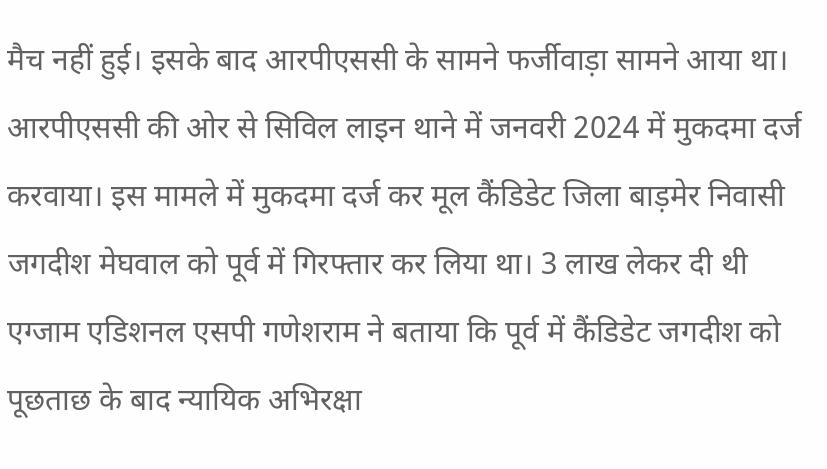मैच नहीं हुई। इसके बाद आरपीएससी के सामने फर्जीवाड़ा सामने आया था। आरपीएससी की ओर से सिविल लाइन थाने में जनवरी 2024 में मुकदमा दर्ज करवाया। इस मामले में मुकदमा दर्ज कर मूल कैंडिडेट जिला बाड़मेर निवासी जगदीश मेघवाल को पूर्व में गिरफ्तार कर लिया था। 3 लाख लेकर दी थी एग्जाम एडिशनल एसपी गणेशराम ने बताया कि पूर्व में कैंडिडेट जगदीश को पूछताछ के बाद न्यायिक अभिरक्षा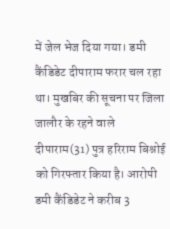में जेल भेज दिया गया। डमी कैंडिडेट दीपाराम फरार चल रहा था। मुखबिर की सूचना पर जिला जालौर के रहने वाले दीपाराम(31) पुत्र हरिराम बिश्नोई को गिरफ्तार किया है। आरोपी डमी कैंडिडेट ने करीब 3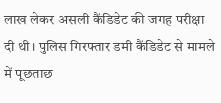लाख लेकर असली कैंडिडेट की जगह परीक्षा दी थी। पुलिस गिरफ्तार डमी कैंडिडेट से मामले में पूछताछ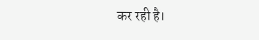कर रही है।